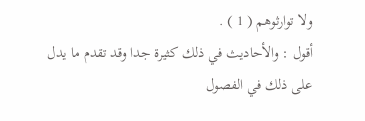ولا توارثوهم ( 1 ) .
أقول : والأحاديث في ذلك كثيرة جدا وقد تقدم ما يدل على ذلك في الفصول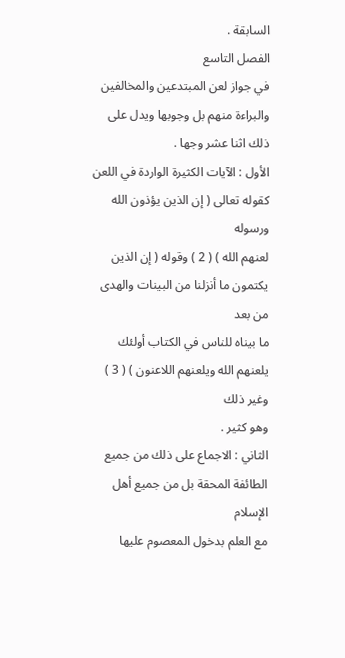السابقة .
الفصل التاسع
في جواز لعن المبتدعين والمخالفين والبراءة منهم بل وجوبها ويدل على
ذلك اثنا عشر وجها .
الأول : الآيات الكثيرة الواردة في اللعن كقوله تعالى ( إن الذين يؤذون الله ورسوله
لعنهم الله ) ( 2 ) وقوله ( إن الذين يكتمون ما أنزلنا من البينات والهدى من بعد
ما بيناه للناس في الكتاب أولئك يلعنهم الله ويلعنهم اللاعنون ) ( 3 ) وغير ذلك
وهو كثير .
الثاني : الاجماع على ذلك من جميع الطائفة المحقة بل من جميع أهل الإسلام
مع العلم بدخول المعصوم عليها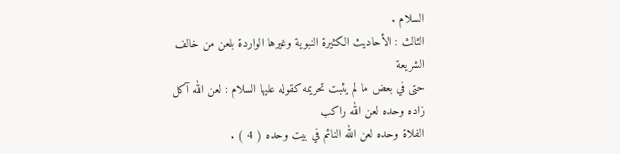السلام .
الثالث : الأحاديث الكثيرة النبوية وغيرها الواردة بلعن من خالف الشريعة
حتى في بعض ما لم يثبت تحريمه كقوله عليها السلام : لعن الله آكل زاده وحده لعن الله راكب
الفلاة وحده لعن الله النائم في بيت وحده ( 4 ) .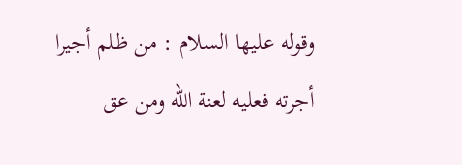وقوله عليها السلام : من ظلم أجيرا أجرته فعليه لعنة الله ومن عق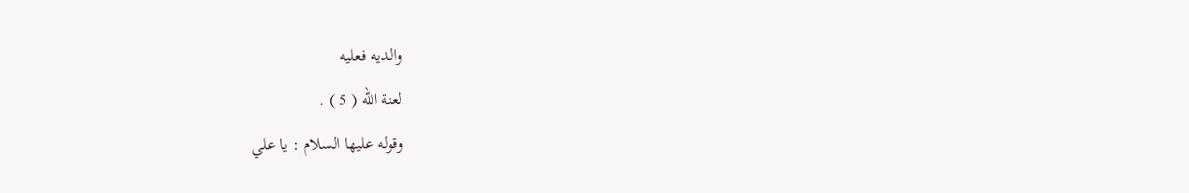والديه فعليه
لعنة الله ( 5 ) .
وقوله عليها السلام : يا علي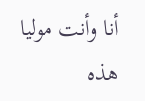أنا وأنت موليا هذه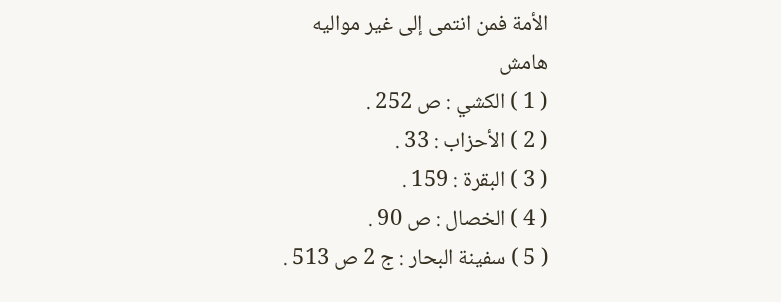الأمة فمن انتمى إلى غير مواليه
هامش
( 1 ) الكشي : ص 252 .
( 2 ) الأحزاب : 33 .
( 3 ) البقرة : 159 .
( 4 ) الخصال : ص 90 .
( 5 ) سفينة البحار : ج 2 ص 513 .